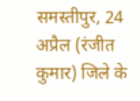समस्तीपुर, 24 अप्रैल (रंजीत कुमार) जिले के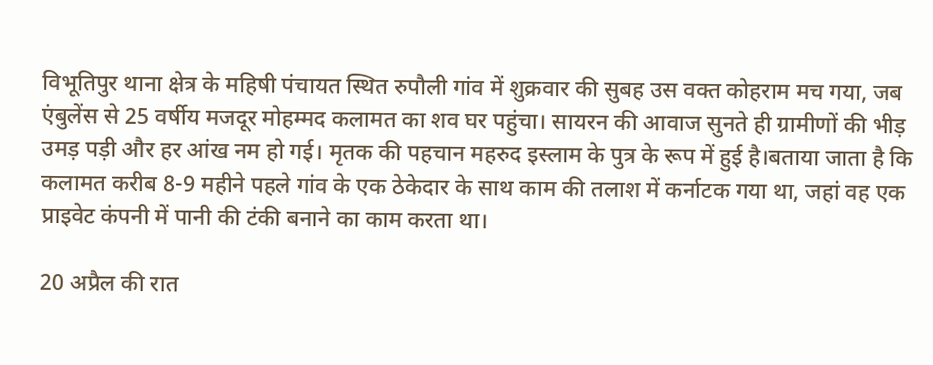विभूतिपुर थाना क्षेत्र के महिषी पंचायत स्थित रुपौली गांव में शुक्रवार की सुबह उस वक्त कोहराम मच गया, जब एंबुलेंस से 25 वर्षीय मजदूर मोहम्मद कलामत का शव घर पहुंचा। सायरन की आवाज सुनते ही ग्रामीणों की भीड़ उमड़ पड़ी और हर आंख नम हो गई। मृतक की पहचान महरुद इस्लाम के पुत्र के रूप में हुई है।बताया जाता है कि कलामत करीब 8-9 महीने पहले गांव के एक ठेकेदार के साथ काम की तलाश में कर्नाटक गया था, जहां वह एक प्राइवेट कंपनी में पानी की टंकी बनाने का काम करता था।

20 अप्रैल की रात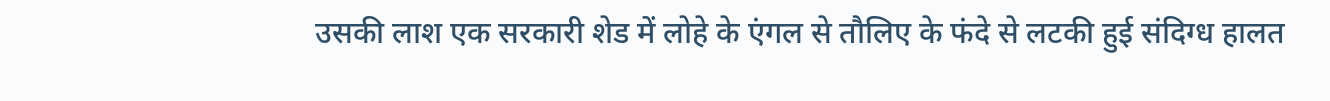उसकी लाश एक सरकारी शेड में लोहे के एंगल से तौलिए के फंदे से लटकी हुई संदिग्ध हालत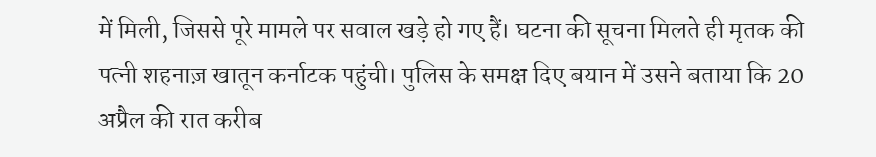में मिली, जिससे पूरे मामले पर सवाल खड़े हो गए हैं। घटना की सूचना मिलते ही मृतक की पत्नी शहनाज़ खातून कर्नाटक पहुंची। पुलिस के समक्ष दिए बयान में उसने बताया कि 20 अप्रैल की रात करीब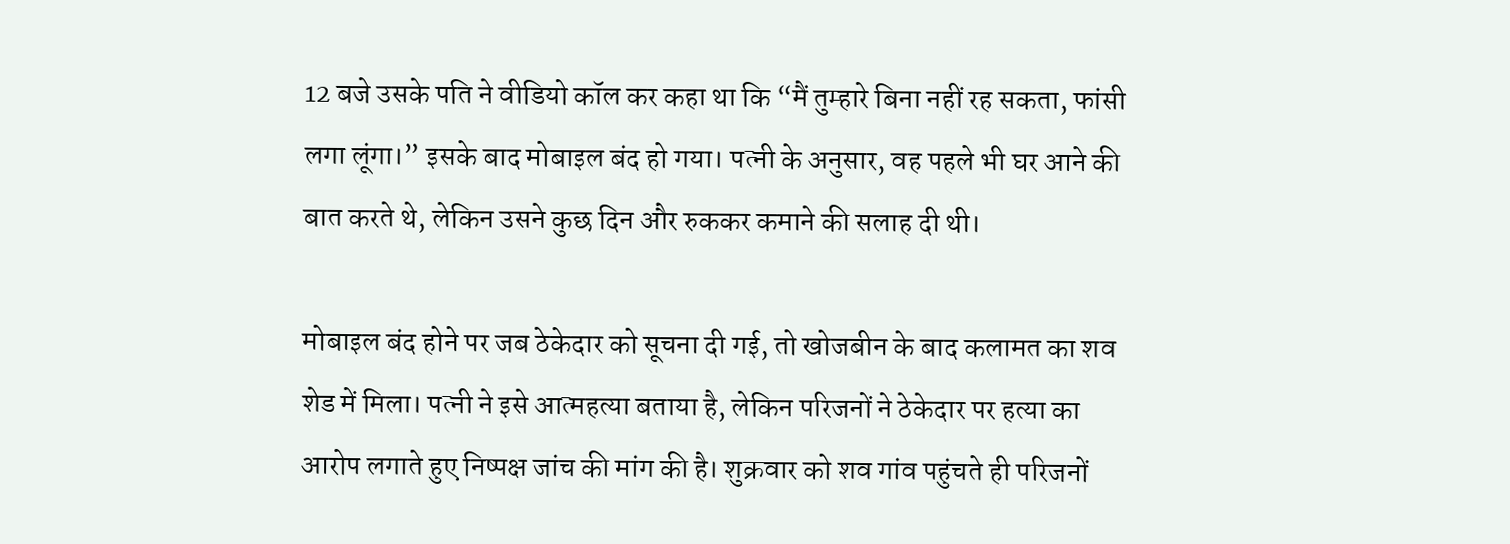12 बजे उसके पति ने वीडियो कॉल कर कहा था कि “मैं तुम्हारे बिना नहीं रह सकता, फांसी लगा लूंगा।” इसके बाद मोबाइल बंद हो गया। पत्नी के अनुसार, वह पहले भी घर आने की बात करते थे, लेकिन उसने कुछ दिन और रुककर कमाने की सलाह दी थी।

मोबाइल बंद होने पर जब ठेकेदार को सूचना दी गई, तो खोजबीन के बाद कलामत का शव शेड में मिला। पत्नी ने इसे आत्महत्या बताया है, लेकिन परिजनों ने ठेकेदार पर हत्या का आरोप लगाते हुए निष्पक्ष जांच की मांग की है। शुक्रवार को शव गांव पहुंचते ही परिजनों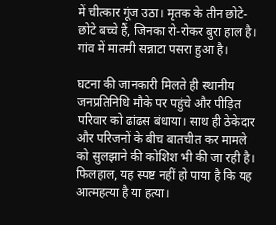में चीत्कार गूंज उठा। मृतक के तीन छोटे-छोटे बच्चे हैं, जिनका रो-रोकर बुरा हाल है। गांव में मातमी सन्नाटा पसरा हुआ है।

घटना की जानकारी मिलते ही स्थानीय जनप्रतिनिधि मौके पर पहुंचे और पीड़ित परिवार को ढांढस बंधाया। साथ ही ठेकेदार और परिजनों के बीच बातचीत कर मामले को सुलझाने की कोशिश भी की जा रही है। फिलहाल, यह स्पष्ट नहीं हो पाया है कि यह आत्महत्या है या हत्या।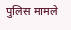पुलिस मामले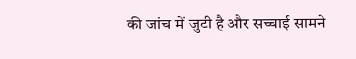की जांच में जुटी है और सच्चाई सामने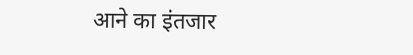आने का इंतजार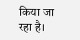किया जा रहा है।